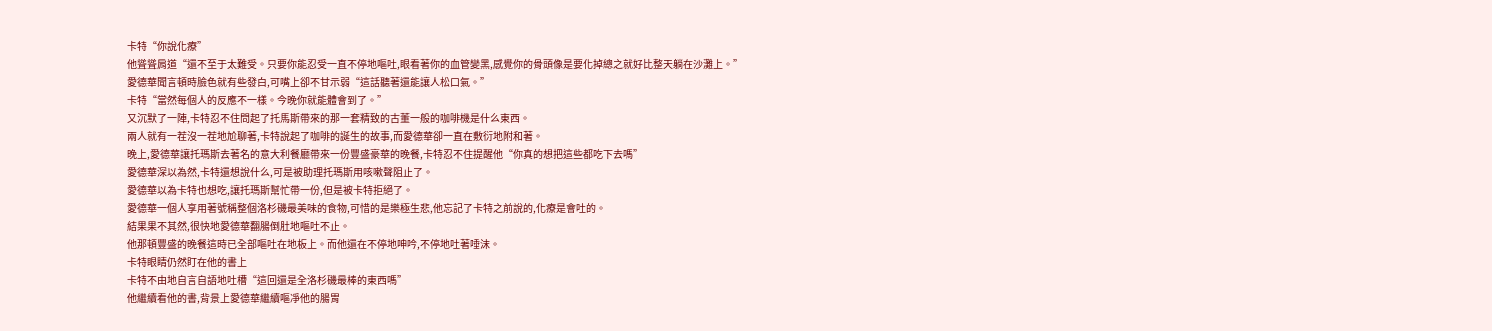卡特“你說化療”
他聳聳肩道“還不至于太難受。只要你能忍受一直不停地嘔吐,眼看著你的血管變黑,感覺你的骨頭像是要化掉總之就好比整天躺在沙灘上。”
愛德華聞言頓時臉色就有些發白,可嘴上卻不甘示弱“這話聽著還能讓人松口氣。”
卡特“當然每個人的反應不一樣。今晚你就能體會到了。”
又沉默了一陣,卡特忍不住問起了托馬斯帶來的那一套精致的古董一般的咖啡機是什么東西。
兩人就有一茬沒一茬地尬聊著,卡特說起了咖啡的誕生的故事,而愛德華卻一直在敷衍地附和著。
晚上,愛德華讓托瑪斯去著名的意大利餐廳帶來一份豐盛豪華的晚餐,卡特忍不住提醒他“你真的想把這些都吃下去嗎”
愛德華深以為然,卡特還想說什么,可是被助理托瑪斯用咳嗽聲阻止了。
愛德華以為卡特也想吃,讓托瑪斯幫忙帶一份,但是被卡特拒絕了。
愛德華一個人享用著號稱整個洛杉磯最美味的食物,可惜的是樂極生悲,他忘記了卡特之前說的,化療是會吐的。
結果果不其然,很快地愛德華翻腸倒肚地嘔吐不止。
他那頓豐盛的晚餐這時已全部嘔吐在地板上。而他還在不停地呻吟,不停地吐著唾沫。
卡特眼睛仍然盯在他的書上
卡特不由地自言自語地吐槽“這回還是全洛杉磯最棒的東西嗎”
他繼續看他的書,背景上愛德華繼續嘔凈他的腸胃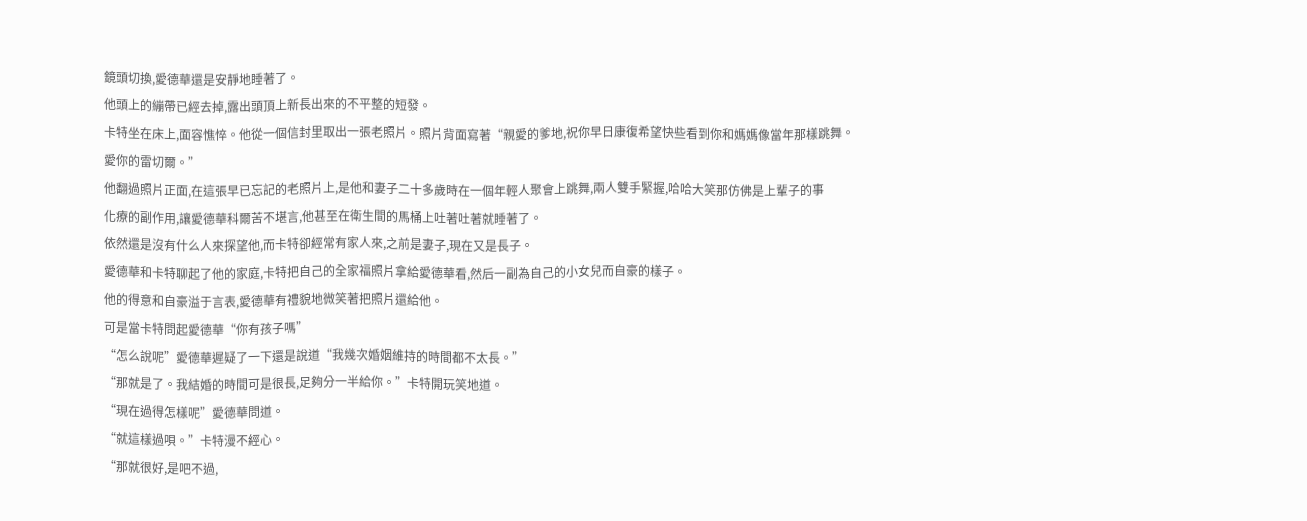鏡頭切換,愛德華還是安靜地睡著了。
他頭上的繃帶已經去掉,露出頭頂上新長出來的不平整的短發。
卡特坐在床上,面容憔悴。他從一個信封里取出一張老照片。照片背面寫著“親愛的爹地,祝你早日康復希望快些看到你和媽媽像當年那樣跳舞。愛你的雷切爾。”
他翻過照片正面,在這張早已忘記的老照片上,是他和妻子二十多歲時在一個年輕人聚會上跳舞,兩人雙手緊握,哈哈大笑那仿佛是上輩子的事
化療的副作用,讓愛德華科爾苦不堪言,他甚至在衛生間的馬桶上吐著吐著就睡著了。
依然還是沒有什么人來探望他,而卡特卻經常有家人來,之前是妻子,現在又是長子。
愛德華和卡特聊起了他的家庭,卡特把自己的全家福照片拿給愛德華看,然后一副為自己的小女兒而自豪的樣子。
他的得意和自豪溢于言表,愛德華有禮貌地微笑著把照片還給他。
可是當卡特問起愛德華“你有孩子嗎”
“怎么說呢”愛德華遲疑了一下還是說道“我幾次婚姻維持的時間都不太長。”
“那就是了。我結婚的時間可是很長,足夠分一半給你。”卡特開玩笑地道。
“現在過得怎樣呢”愛德華問道。
“就這樣過唄。”卡特漫不經心。
“那就很好,是吧不過,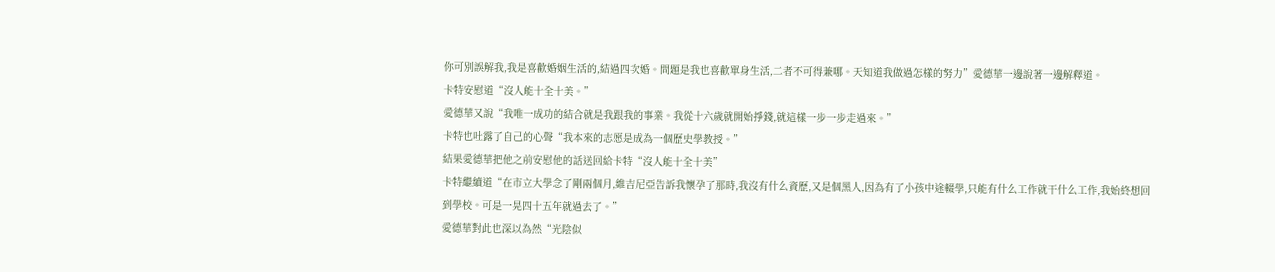你可別誤解我,我是喜歡婚姻生活的,結過四次婚。問題是我也喜歡單身生活,二者不可得兼哪。天知道我做過怎樣的努力”愛德華一邊說著一邊解釋道。
卡特安慰道“沒人能十全十美。”
愛德華又說“我唯一成功的結合就是我跟我的事業。我從十六歲就開始掙錢,就這樣一步一步走過來。”
卡特也吐露了自己的心聲“我本來的志愿是成為一個歷史學教授。”
結果愛德華把他之前安慰他的話送回給卡特“沒人能十全十美”
卡特繼續道“在市立大學念了剛兩個月,維吉尼亞告訴我懷孕了那時,我沒有什么資歷,又是個黑人,因為有了小孩中途輟學,只能有什么工作就干什么工作,我始終想回到學校。可是一晃四十五年就過去了。”
愛德華對此也深以為然“光陰似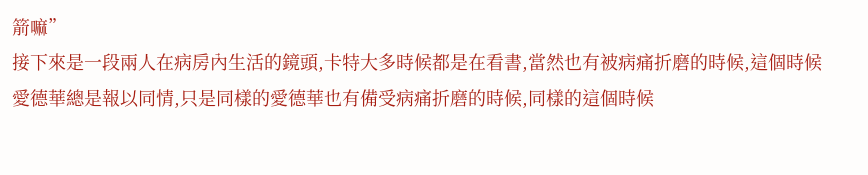箭嘛”
接下來是一段兩人在病房內生活的鏡頭,卡特大多時候都是在看書,當然也有被病痛折磨的時候,這個時候愛德華總是報以同情,只是同樣的愛德華也有備受病痛折磨的時候,同樣的這個時候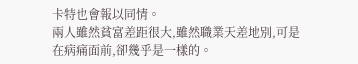卡特也會報以同情。
兩人雖然貧富差距很大,雖然職業天差地別,可是在病痛面前,卻幾乎是一樣的。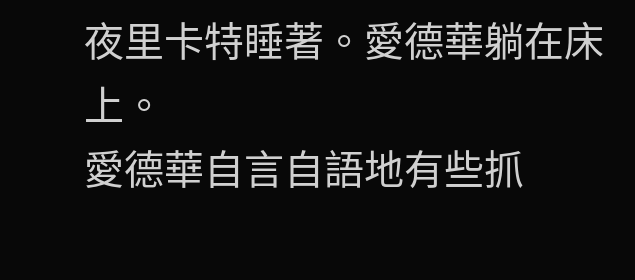夜里卡特睡著。愛德華躺在床上。
愛德華自言自語地有些抓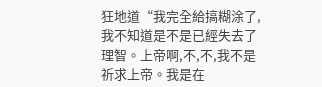狂地道“我完全給搞糊涂了,我不知道是不是已經失去了理智。上帝啊,不,不,我不是祈求上帝。我是在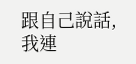跟自己說話,我連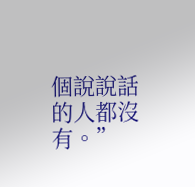個說說話的人都沒有。”